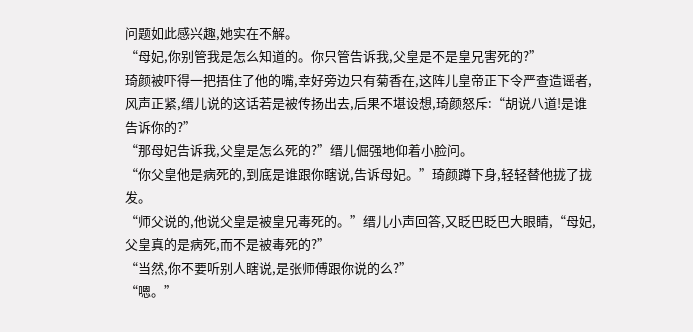问题如此感兴趣,她实在不解。
“母妃,你别管我是怎么知道的。你只管告诉我,父皇是不是皇兄害死的?”
琦颜被吓得一把捂住了他的嘴,幸好旁边只有菊香在,这阵儿皇帝正下令严查造谣者,风声正紧,缙儿说的这话若是被传扬出去,后果不堪设想,琦颜怒斥:“胡说八道!是谁告诉你的?”
“那母妃告诉我,父皇是怎么死的?”缙儿倔强地仰着小脸问。
“你父皇他是病死的,到底是谁跟你瞎说,告诉母妃。”琦颜蹲下身,轻轻替他拢了拢发。
“师父说的,他说父皇是被皇兄毒死的。”缙儿小声回答,又眨巴眨巴大眼睛,“母妃,父皇真的是病死,而不是被毒死的?”
“当然,你不要听别人瞎说,是张师傅跟你说的么?”
“嗯。”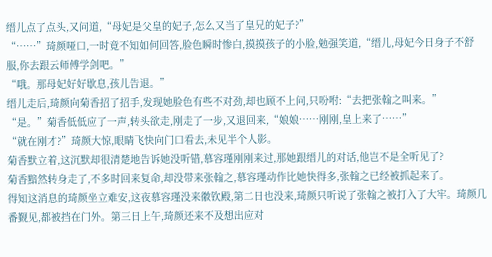缙儿点了点头,又问道,“母妃是父皇的妃子,怎么又当了皇兄的妃子?”
“……”琦颜哑口,一时竟不知如何回答,脸色瞬时惨白,摸摸孩子的小脸,勉强笑道,“缙儿,母妃今日身子不舒服,你去跟云师傅学剑吧。”
“哦。那母妃好好歇息,孩儿告退。”
缙儿走后,琦颜向菊香招了招手,发现她脸色有些不对劲,却也顾不上问,只吩咐:“去把张翰之叫来。”
“是。”菊香低低应了一声,转头欲走,刚走了一步,又退回来,“娘娘……刚刚,皇上来了……”
“就在刚才?”琦颜大惊,眼睛飞快向门口看去,未见半个人影。
菊香默立着,这沉默却很清楚地告诉她没听错,慕容瑾刚刚来过,那她跟缙儿的对话,他岂不是全听见了?
菊香黯然转身走了,不多时回来复命,却没带来张翰之,慕容瑾动作比她快得多,张翰之已经被抓起来了。
得知这消息的琦颜坐立难安,这夜慕容瑾没来徽钦殿,第二日也没来,琦颜只听说了张翰之被打入了大牢。琦颜几番觐见,都被挡在门外。第三日上午,琦颜还来不及想出应对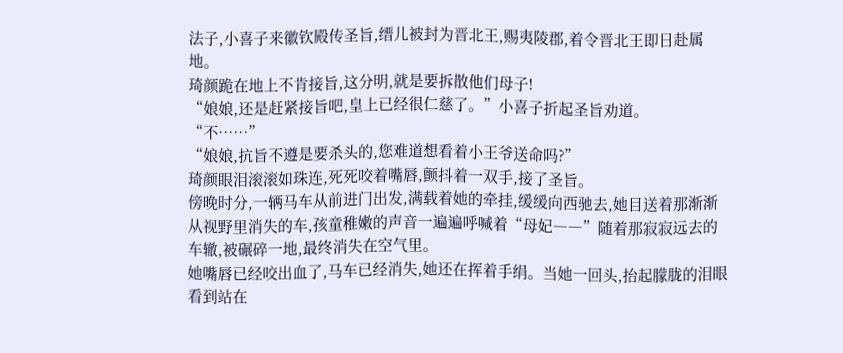法子,小喜子来徽钦殿传圣旨,缙儿被封为晋北王,赐夷陵郡,着令晋北王即日赴属地。
琦颜跪在地上不肯接旨,这分明,就是要拆散他们母子!
“娘娘,还是赶紧接旨吧,皇上已经很仁慈了。”小喜子折起圣旨劝道。
“不……”
“娘娘,抗旨不遵是要杀头的,您难道想看着小王爷送命吗?”
琦颜眼泪滚滚如珠连,死死咬着嘴唇,颤抖着一双手,接了圣旨。
傍晚时分,一辆马车从前进门出发,满载着她的牵挂,缓缓向西驰去,她目送着那渐渐从视野里消失的车,孩童稚嫩的声音一遍遍呼喊着“母妃――”随着那寂寂远去的车辙,被碾碎一地,最终消失在空气里。
她嘴唇已经咬出血了,马车已经消失,她还在挥着手绢。当她一回头,抬起朦胧的泪眼看到站在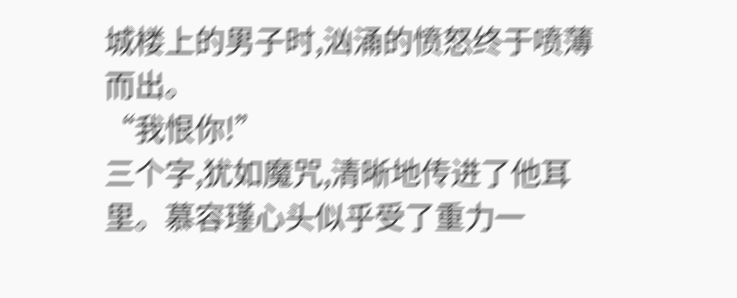城楼上的男子时,汹涌的愤怒终于喷薄而出。
“我恨你!”
三个字,犹如魔咒,清晰地传进了他耳里。慕容瑾心头似乎受了重力一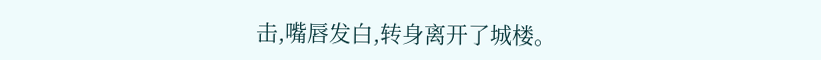击,嘴唇发白,转身离开了城楼。